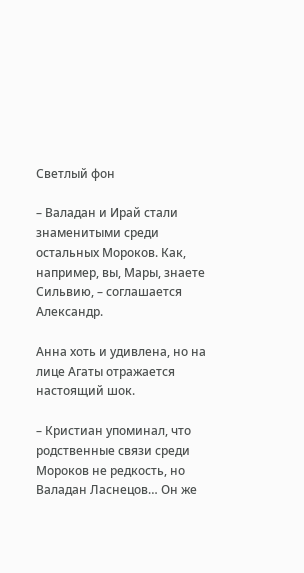Светлый фон

– Валадан и Ирай стали знаменитыми среди остальных Мороков. Как, например, вы, Мары, знаете Сильвию, – соглашается Александр.

Анна хоть и удивлена, но на лице Агаты отражается настоящий шок.

– Кристиан упоминал, что родственные связи среди Мороков не редкость, но Валадан Ласнецов… Он же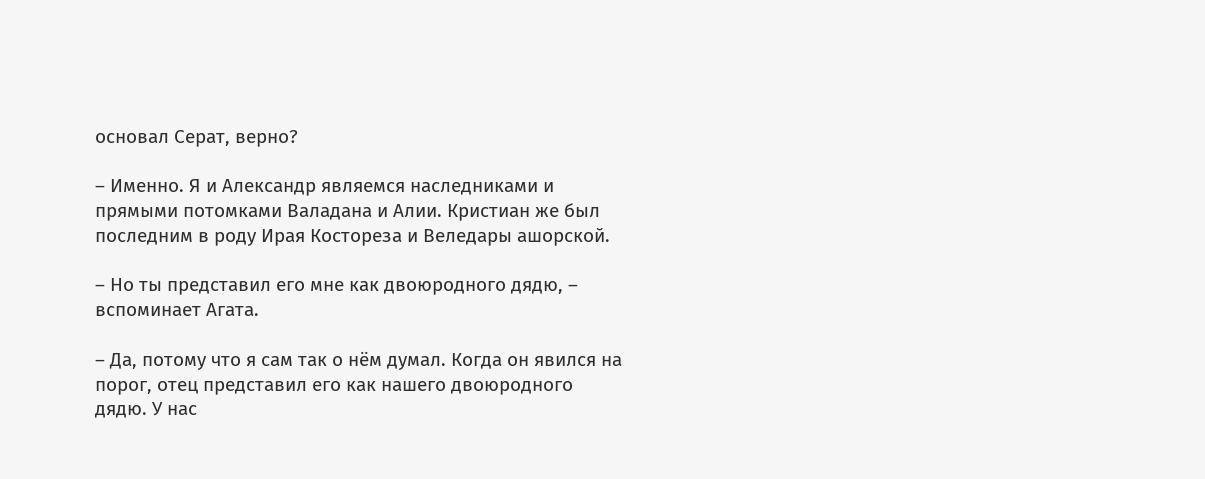основал Серат, верно?

– Именно. Я и Александр являемся наследниками и прямыми потомками Валадана и Алии. Кристиан же был последним в роду Ирая Костореза и Веледары ашорской.

– Но ты представил его мне как двоюродного дядю, – вспоминает Агата.

– Да, потому что я сам так о нём думал. Когда он явился на порог, отец представил его как нашего двоюродного дядю. У нас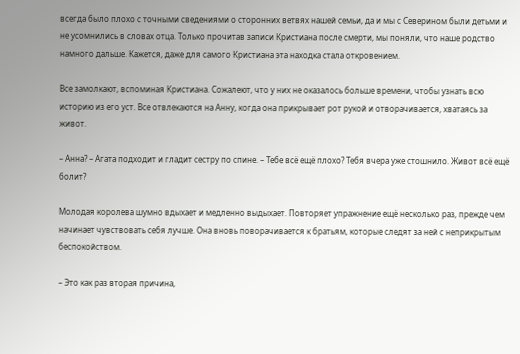всегда было плохо с точными сведениями о сторонних ветвях нашей семьи, да и мы с Северином были детьми и не усомнились в словах отца. Только прочитав записи Кристиана после смерти, мы поняли, что наше родство намного дальше. Кажется, даже для самого Кристиана эта находка стала откровением.

Все замолкают, вспоминая Кристиана. Сожалеют, что у них не оказалось больше времени, чтобы узнать всю историю из его уст. Все отвлекаются на Анну, когда она прикрывает рот рукой и отворачивается, хватаясь за живот.

– Анна? – Агата подходит и гладит сестру по спине. – Тебе всё ещё плохо? Тебя вчера уже стошнило. Живот всё ещё болит?

Молодая королева шумно вдыхает и медленно выдыхает. Повторяет упражнение ещё несколько раз, прежде чем начинает чувствовать себя лучше. Она вновь поворачивается к братьям, которые следят за ней с неприкрытым беспокойством.

– Это как раз вторая причина,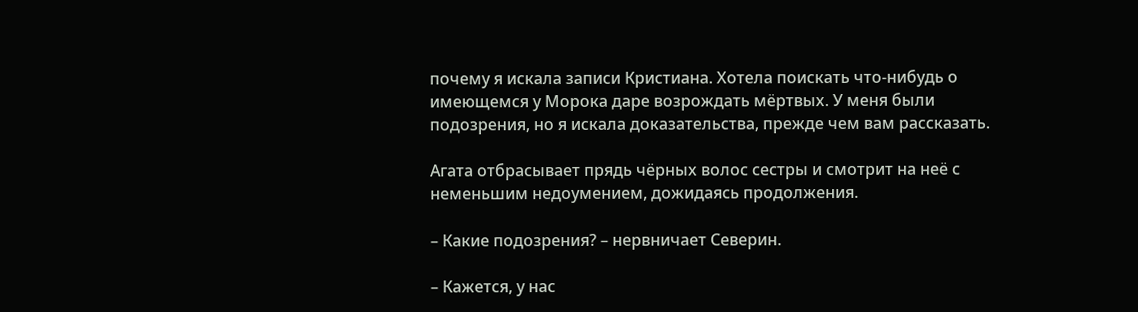почему я искала записи Кристиана. Хотела поискать что-нибудь о имеющемся у Морока даре возрождать мёртвых. У меня были подозрения, но я искала доказательства, прежде чем вам рассказать.

Агата отбрасывает прядь чёрных волос сестры и смотрит на неё с неменьшим недоумением, дожидаясь продолжения.

– Какие подозрения? – нервничает Северин.

– Кажется, у нас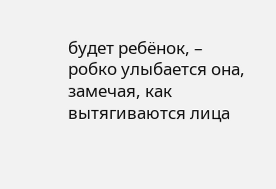будет ребёнок, – робко улыбается она, замечая, как вытягиваются лица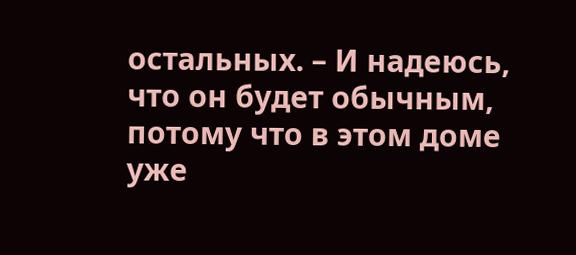остальных. – И надеюсь, что он будет обычным, потому что в этом доме уже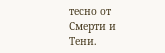тесно от Смерти и Тени.